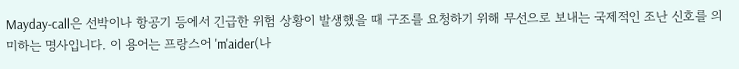Mayday-call은 선박이나 항공기 등에서 긴급한 위험 상황이 발생했을 때 구조를 요청하기 위해 무선으로 보내는 국제적인 조난 신호를 의미하는 명사입니다. 이 용어는 프랑스어 'm'aider(나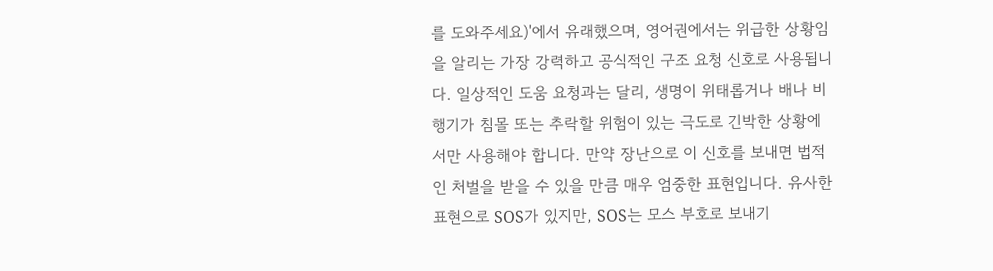를 도와주세요)'에서 유래했으며, 영어권에서는 위급한 상황임을 알리는 가장 강력하고 공식적인 구조 요청 신호로 사용됩니다. 일상적인 도움 요청과는 달리, 생명이 위태롭거나 배나 비행기가 침몰 또는 추락할 위험이 있는 극도로 긴박한 상황에서만 사용해야 합니다. 만약 장난으로 이 신호를 보내면 법적인 처벌을 받을 수 있을 만큼 매우 엄중한 표현입니다. 유사한 표현으로 SOS가 있지만, SOS는 모스 부호로 보내기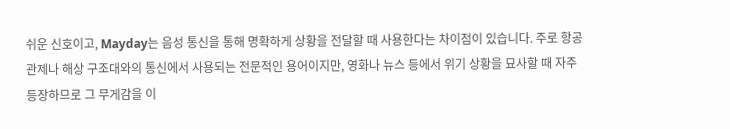쉬운 신호이고, Mayday는 음성 통신을 통해 명확하게 상황을 전달할 때 사용한다는 차이점이 있습니다. 주로 항공 관제나 해상 구조대와의 통신에서 사용되는 전문적인 용어이지만, 영화나 뉴스 등에서 위기 상황을 묘사할 때 자주 등장하므로 그 무게감을 이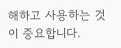해하고 사용하는 것이 중요합니다.